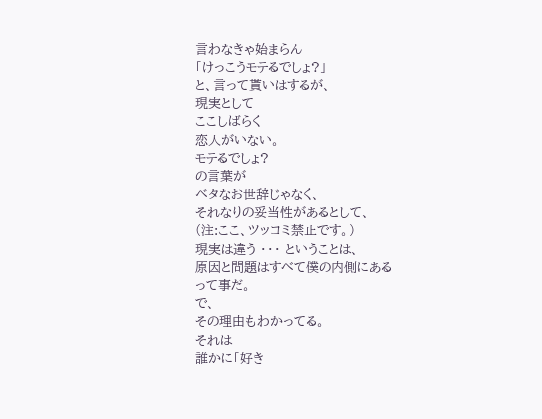言わなきゃ始まらん
「けっこうモテるでしょ?」
と、言って貰いはするが、
現実として
ここしばらく
恋人がいない。
モテるでしょ?
の言葉が
ベタなお世辞じゃなく、
それなりの妥当性があるとして、
(注:ここ、ツッコミ禁止です。)
現実は違う ・・・ ということは、
原因と問題はすべて僕の内側にある
って事だ。
で、
その理由もわかってる。
それは
誰かに「好き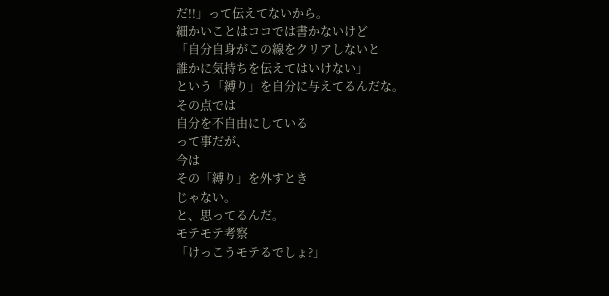だ!!」って伝えてないから。
細かいことはココでは書かないけど
「自分自身がこの線をクリアしないと
誰かに気持ちを伝えてはいけない」
という「縛り」を自分に与えてるんだな。
その点では
自分を不自由にしている
って事だが、
今は
その「縛り」を外すとき
じゃない。
と、思ってるんだ。
モテモテ考察
「けっこうモテるでしょ?」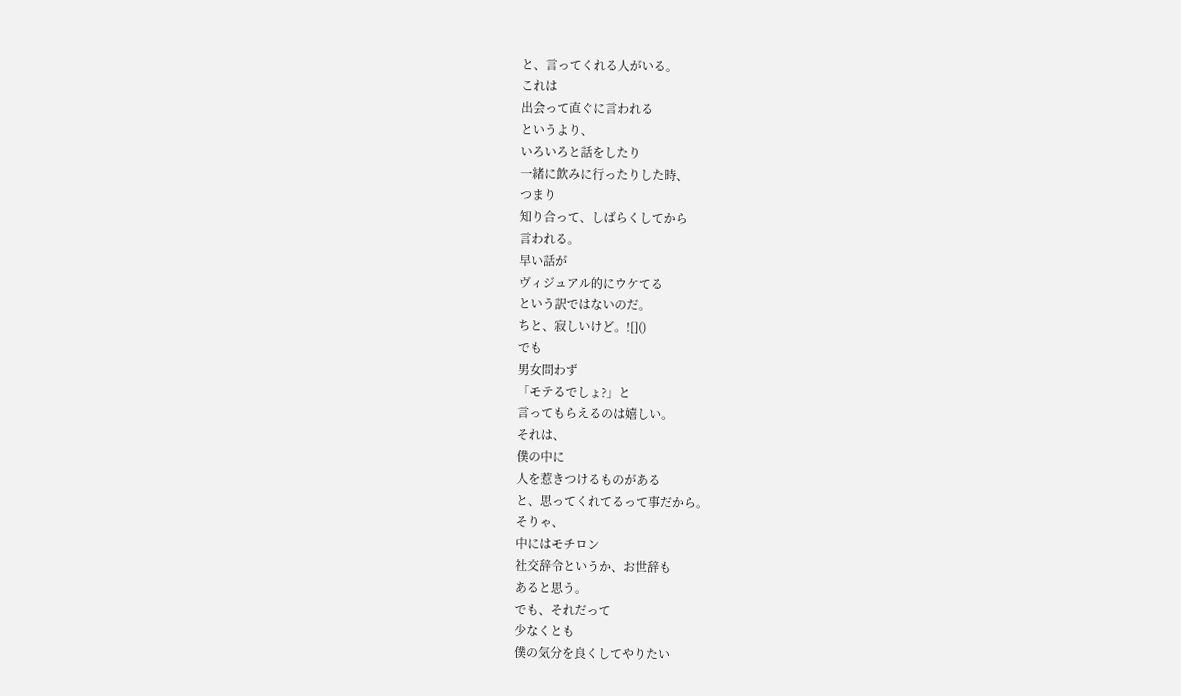と、言ってくれる人がいる。
これは
出会って直ぐに言われる
というより、
いろいろと話をしたり
一緒に飲みに行ったりした時、
つまり
知り合って、しばらくしてから
言われる。
早い話が
ヴィジュアル的にウケてる
という訳ではないのだ。
ちと、寂しいけど。![]()
でも
男女問わず
「モテるでしょ?」と
言ってもらえるのは嬉しい。
それは、
僕の中に
人を惹きつけるものがある
と、思ってくれてるって事だから。
そりゃ、
中にはモチロン
社交辞令というか、お世辞も
あると思う。
でも、それだって
少なくとも
僕の気分を良くしてやりたい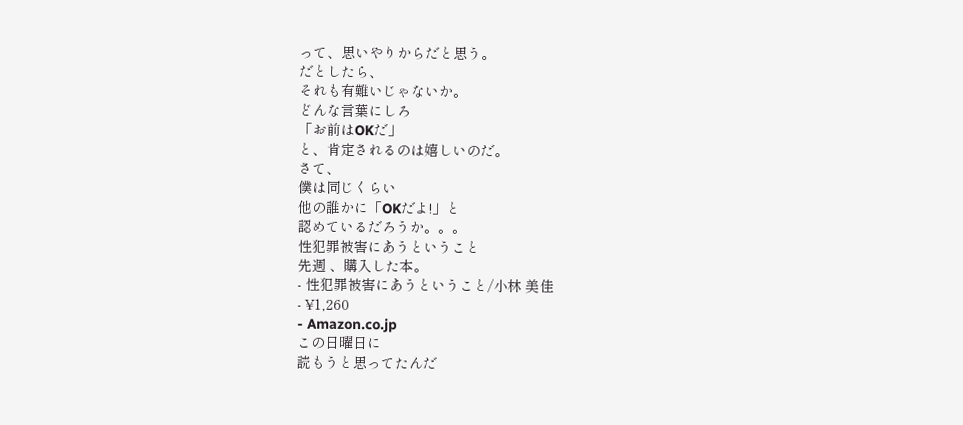って、思いやりからだと思う。
だとしたら、
それも有難いじゃないか。
どんな言葉にしろ
「お前はOKだ」
と、肯定されるのは嬉しいのだ。
さて、
僕は同じくらい
他の誰かに「OKだよ!」と
認めているだろうか。。。
性犯罪被害にあうということ
先週 、購入した本。
- 性犯罪被害にあうということ/小林 美佳
- ¥1,260
- Amazon.co.jp
この日曜日に
読もうと思ってたんだ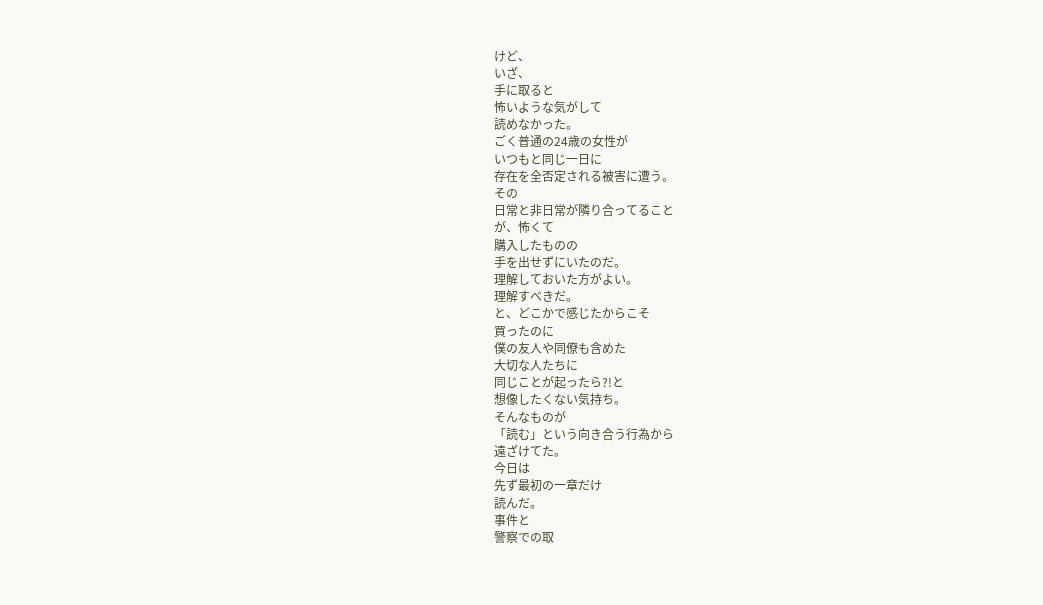けど、
いざ、
手に取ると
怖いような気がして
読めなかった。
ごく普通の24歳の女性が
いつもと同じ一日に
存在を全否定される被害に遭う。
その
日常と非日常が隣り合ってること
が、怖くて
購入したものの
手を出せずにいたのだ。
理解しておいた方がよい。
理解すべきだ。
と、どこかで感じたからこそ
買ったのに
僕の友人や同僚も含めた
大切な人たちに
同じことが起ったら?!と
想像したくない気持ち。
そんなものが
「読む」という向き合う行為から
遠ざけてた。
今日は
先ず最初の一章だけ
読んだ。
事件と
警察での取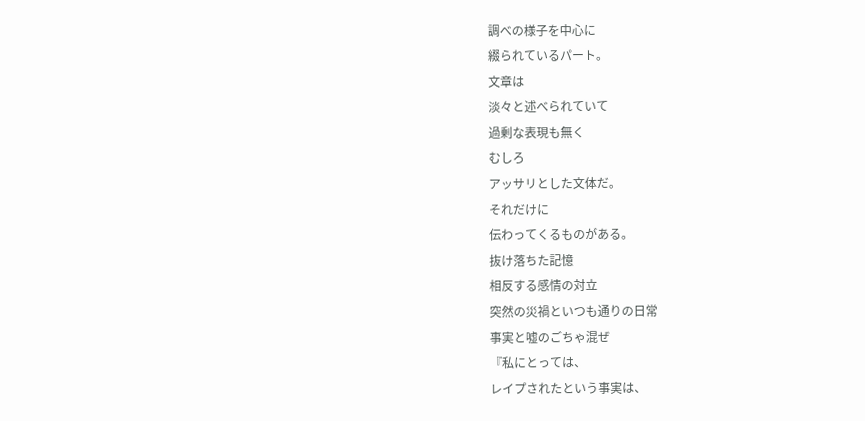調べの様子を中心に
綴られているパート。
文章は
淡々と述べられていて
過剰な表現も無く
むしろ
アッサリとした文体だ。
それだけに
伝わってくるものがある。
抜け落ちた記憶
相反する感情の対立
突然の災禍といつも通りの日常
事実と嘘のごちゃ混ぜ
『私にとっては、
レイプされたという事実は、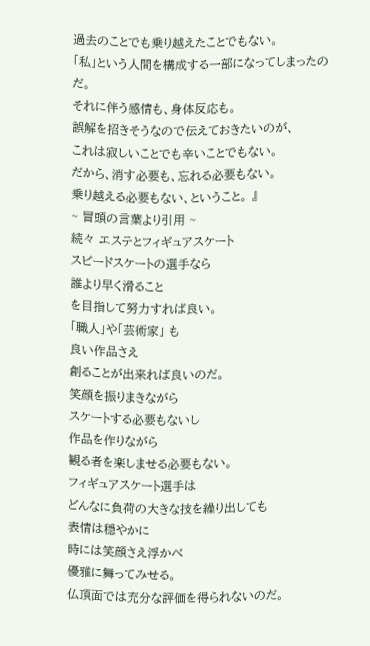過去のことでも乗り越えたことでもない。
「私」という人間を構成する一部になってしまったのだ。
それに伴う感情も、身体反応も。
誤解を招きそうなので伝えておきたいのが、
これは寂しいことでも辛いことでもない。
だから、消す必要も、忘れる必要もない。
乗り越える必要もない、ということ。 』
~ 冒頭の言葉より引用 ~
続々 エステとフィギュアスケート
スピードスケートの選手なら
誰より早く滑ること
を目指して努力すれば良い。
「職人」や「芸術家」 も
良い作品さえ
創ることが出来れば良いのだ。
笑顔を振りまきながら
スケートする必要もないし
作品を作りながら
観る者を楽しませる必要もない。
フィギュアスケート選手は
どんなに負荷の大きな技を繰り出しても
表情は穏やかに
時には笑顔さえ浮かべ
優雅に舞ってみせる。
仏頂面では充分な評価を得られないのだ。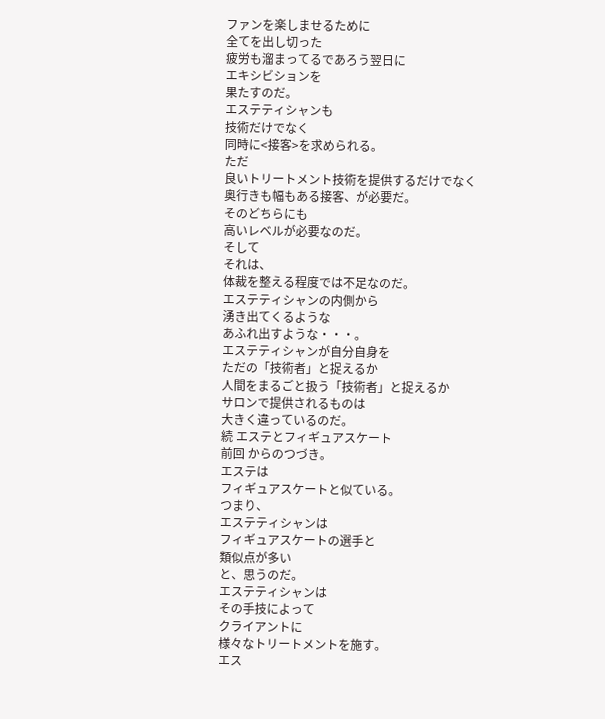ファンを楽しませるために
全てを出し切った
疲労も溜まってるであろう翌日に
エキシビションを
果たすのだ。
エステティシャンも
技術だけでなく
同時に<接客>を求められる。
ただ
良いトリートメント技術を提供するだけでなく
奥行きも幅もある接客、が必要だ。
そのどちらにも
高いレベルが必要なのだ。
そして
それは、
体裁を整える程度では不足なのだ。
エステティシャンの内側から
湧き出てくるような
あふれ出すような・・・。
エステティシャンが自分自身を
ただの「技術者」と捉えるか
人間をまるごと扱う「技術者」と捉えるか
サロンで提供されるものは
大きく違っているのだ。
続 エステとフィギュアスケート
前回 からのつづき。
エステは
フィギュアスケートと似ている。
つまり、
エステティシャンは
フィギュアスケートの選手と
類似点が多い
と、思うのだ。
エステティシャンは
その手技によって
クライアントに
様々なトリートメントを施す。
エス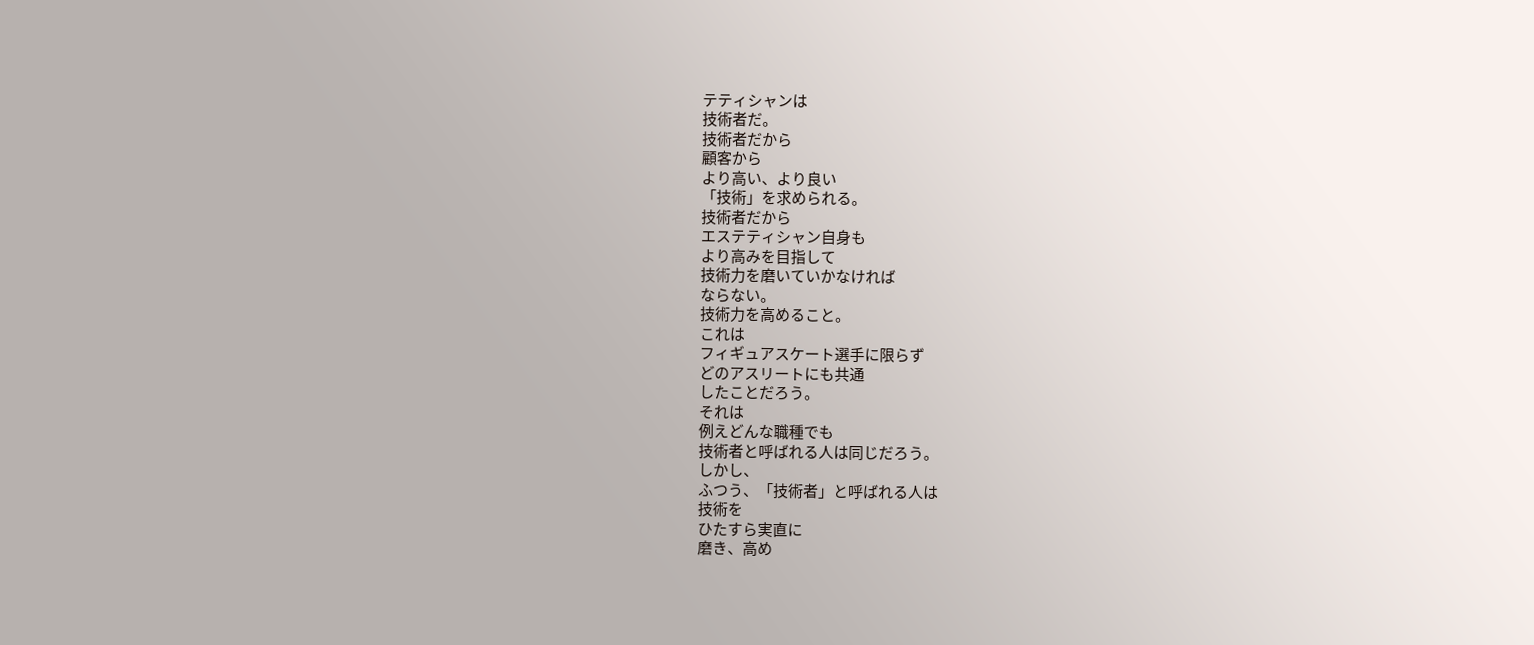テティシャンは
技術者だ。
技術者だから
顧客から
より高い、より良い
「技術」を求められる。
技術者だから
エステティシャン自身も
より高みを目指して
技術力を磨いていかなければ
ならない。
技術力を高めること。
これは
フィギュアスケート選手に限らず
どのアスリートにも共通
したことだろう。
それは
例えどんな職種でも
技術者と呼ばれる人は同じだろう。
しかし、
ふつう、「技術者」と呼ばれる人は
技術を
ひたすら実直に
磨き、高め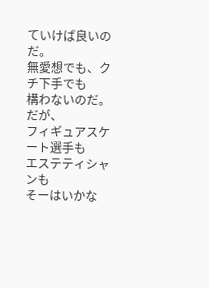ていけば良いのだ。
無愛想でも、クチ下手でも
構わないのだ。
だが、
フィギュアスケート選手も
エステティシャンも
そーはいかな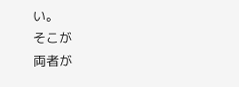い。
そこが
両者が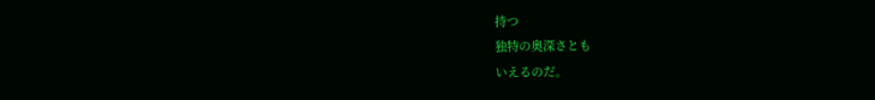持つ
独特の奥深さとも
いえるのだ。